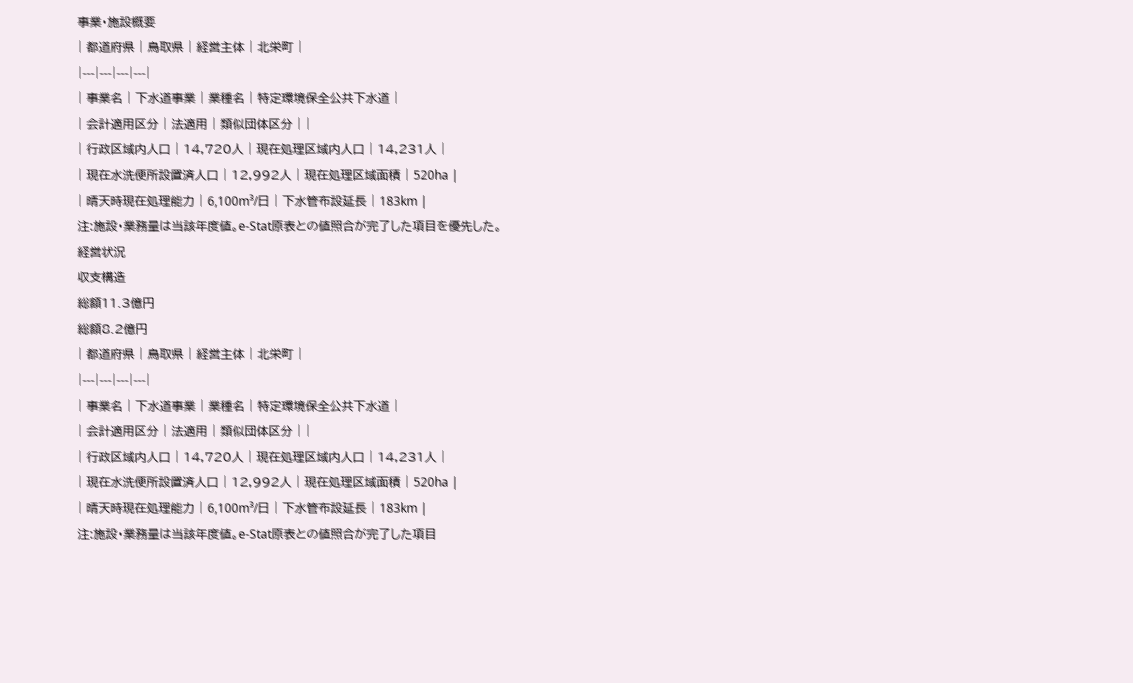事業・施設概要
| 都道府県 | 鳥取県 | 経営主体 | 北栄町 |
|---|---|---|---|
| 事業名 | 下水道事業 | 業種名 | 特定環境保全公共下水道 |
| 会計適用区分 | 法適用 | 類似団体区分 | |
| 行政区域内人口 | 14,720人 | 現在処理区域内人口 | 14,231人 |
| 現在水洗便所設置済人口 | 12,992人 | 現在処理区域面積 | 520ha |
| 晴天時現在処理能力 | 6,100m³/日 | 下水管布設延長 | 183km |
注:施設・業務量は当該年度値。e-Stat原表との値照合が完了した項目を優先した。
経営状況
収支構造
総額11.3億円
総額8.2億円
| 都道府県 | 鳥取県 | 経営主体 | 北栄町 |
|---|---|---|---|
| 事業名 | 下水道事業 | 業種名 | 特定環境保全公共下水道 |
| 会計適用区分 | 法適用 | 類似団体区分 | |
| 行政区域内人口 | 14,720人 | 現在処理区域内人口 | 14,231人 |
| 現在水洗便所設置済人口 | 12,992人 | 現在処理区域面積 | 520ha |
| 晴天時現在処理能力 | 6,100m³/日 | 下水管布設延長 | 183km |
注:施設・業務量は当該年度値。e-Stat原表との値照合が完了した項目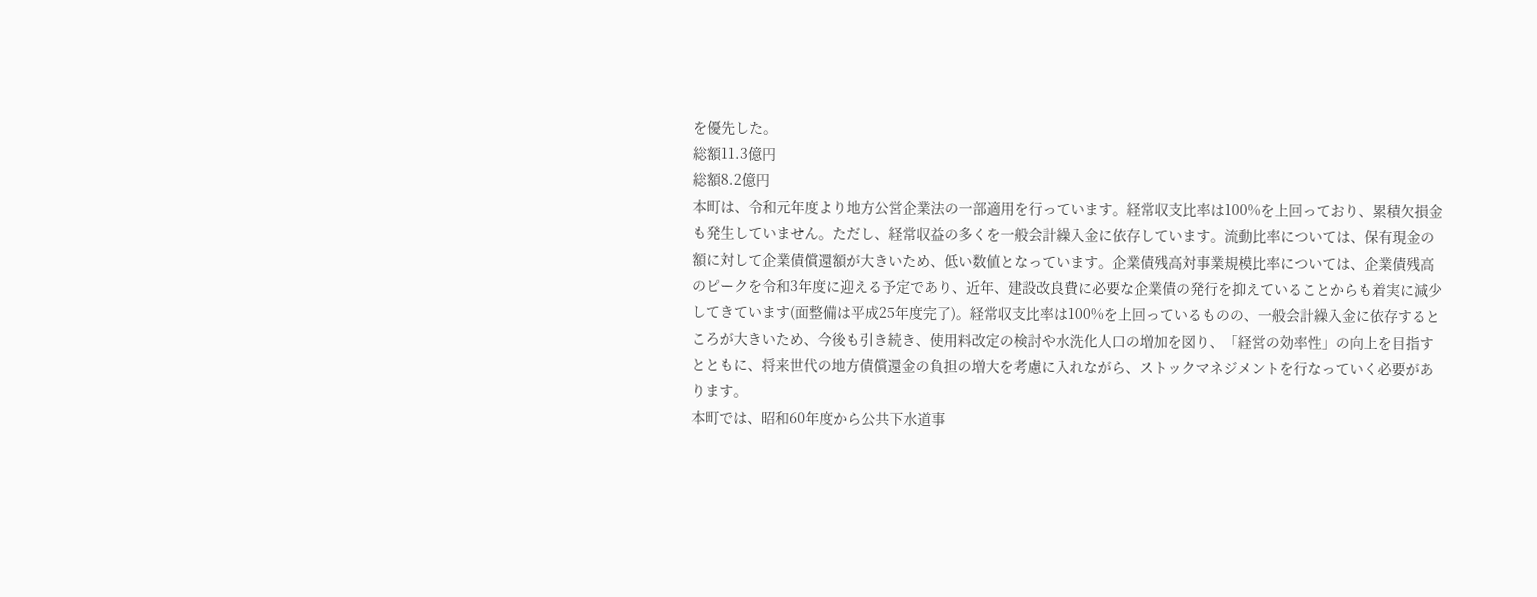を優先した。
総額11.3億円
総額8.2億円
本町は、令和元年度より地方公営企業法の一部適用を行っています。経常収支比率は100%を上回っており、累積欠損金も発生していません。ただし、経常収益の多くを一般会計繰入金に依存しています。流動比率については、保有現金の額に対して企業債償還額が大きいため、低い数値となっています。企業債残高対事業規模比率については、企業債残高のピークを令和3年度に迎える予定であり、近年、建設改良費に必要な企業債の発行を抑えていることからも着実に減少してきています(面整備は平成25年度完了)。経常収支比率は100%を上回っているものの、一般会計繰入金に依存するところが大きいため、今後も引き続き、使用料改定の検討や水洗化人口の増加を図り、「経営の効率性」の向上を目指すとともに、将来世代の地方債償還金の負担の増大を考慮に入れながら、ストックマネジメントを行なっていく必要があります。
本町では、昭和60年度から公共下水道事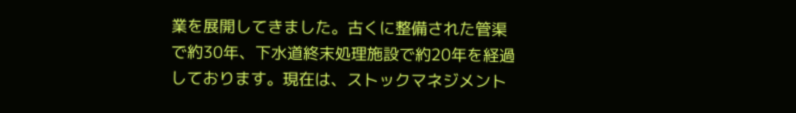業を展開してきました。古くに整備された管渠で約30年、下水道終末処理施設で約20年を経過しております。現在は、ストックマネジメント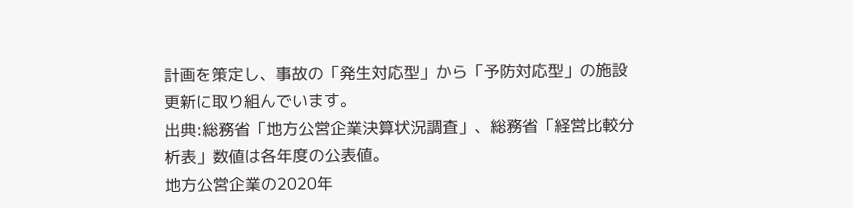計画を策定し、事故の「発生対応型」から「予防対応型」の施設更新に取り組んでいます。
出典:総務省「地方公営企業決算状況調査」、総務省「経営比較分析表」数値は各年度の公表値。
地方公営企業の2020年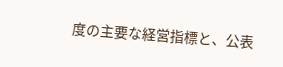度の主要な経営指標と、公表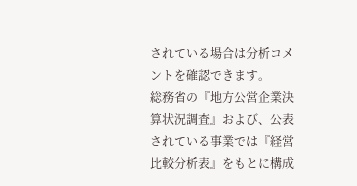されている場合は分析コメントを確認できます。
総務省の『地方公営企業決算状況調査』および、公表されている事業では『経営比較分析表』をもとに構成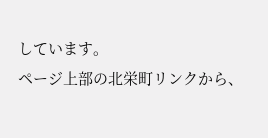しています。
ページ上部の北栄町リンクから、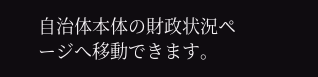自治体本体の財政状況ページへ移動できます。